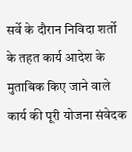सर्वे के दौरान निविदा शर्तो के तहत कार्य आदेश के मुताबिक किए जाने वाले कार्य की पूरी योजना संवेदक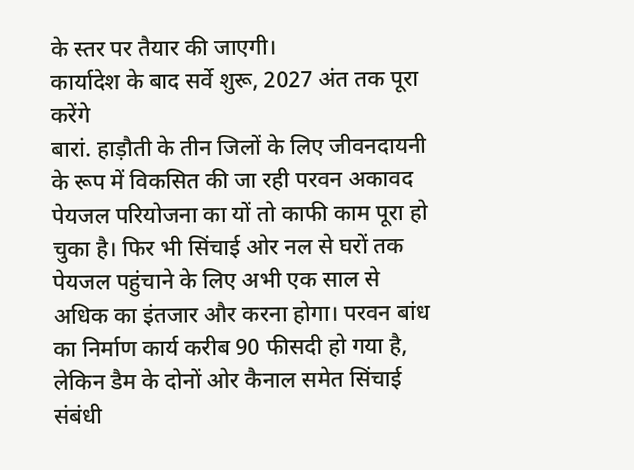के स्तर पर तैयार की जाएगी।
कार्यादेश के बाद सर्वे शुरू, 2027 अंत तक पूरा करेंगे
बारां. हाड़ौती के तीन जिलों के लिए जीवनदायनी के रूप में विकसित की जा रही परवन अकावद पेयजल परियोजना का यों तो काफी काम पूरा हो चुका है। फिर भी सिंचाई ओर नल से घरों तक पेयजल पहुंचाने के लिए अभी एक साल से अधिक का इंतजार और करना होगा। परवन बांध का निर्माण कार्य करीब 90 फीसदी हो गया है, लेकिन डैम के दोनों ओर कैनाल समेत सिंचाई संबंधी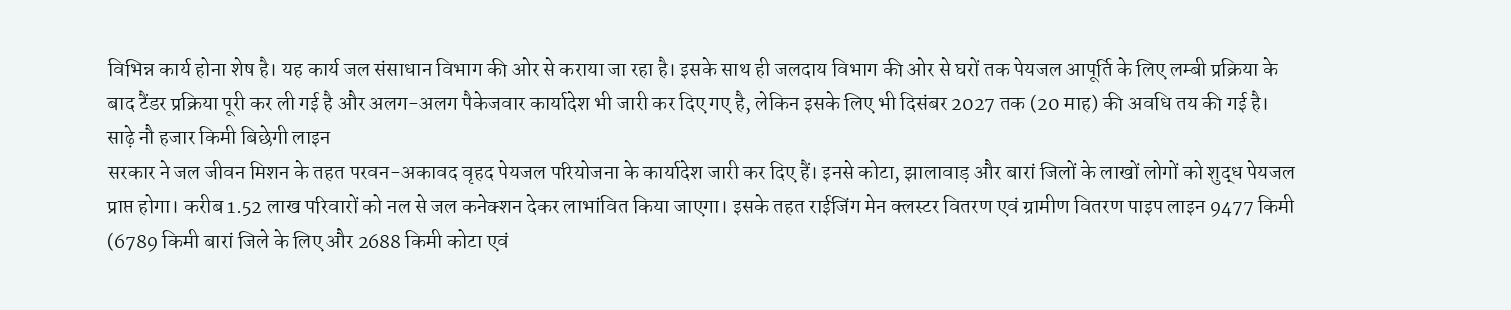विभिन्न कार्य होना शेष है। यह कार्य जल संसाधान विभाग की ओर से कराया जा रहा है। इसके साथ ही जलदाय विभाग की ओर से घरों तक पेयजल आपूर्ति के लिए लम्बी प्रक्रिया के बाद टैंडर प्रक्रिया पूरी कर ली गई है और अलग-अलग पैकेजवार कार्यादेश भी जारी कर दिए गए है, लेकिन इसके लिए भी दिसंबर 2027 तक (20 माह) की अवधि तय की गई है।
साढ़े नौ हजार किमी बिछेगी लाइन
सरकार ने जल जीवन मिशन के तहत परवन-अकावद वृहद पेयजल परियोजना के कार्यादेश जारी कर दिए हैं। इनसे कोटा, झालावाड़ और बारां जिलों के लाखों लोगों को शुद्ध पेयजल प्राप्त होगा। करीब 1.52 लाख परिवारों को नल से जल कनेक्शन देकर लाभांवित किया जाएगा। इसके तहत राईजिंग मेन क्लस्टर वितरण एवं ग्रामीण वितरण पाइप लाइन 9477 किमी (6789 किमी बारां जिले के लिए और 2688 किमी कोटा एवं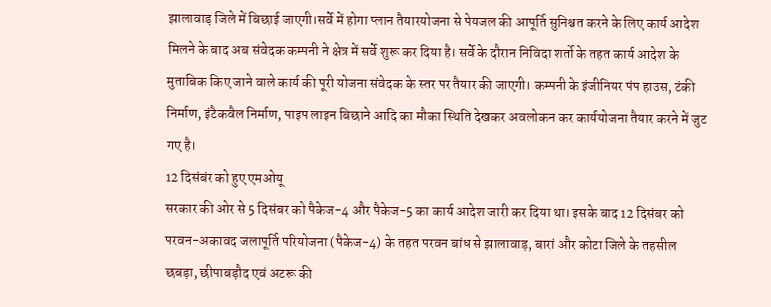झालावाड़ जिले में बिछाई जाएगी।सर्वे में होगा प्लान तैयारयोजना से पेयजल की आपूर्ति सुनिश्चत करने के लिए कार्य आदेश मिलने के बाद अब संवेदक कम्पनी ने क्षेत्र में सर्वे शुरू कर दिया है। सर्वे के दौरान निविदा शर्तो के तहत कार्य आदेश के मुताबिक किए जाने वाले कार्य की पूरी योजना संवेदक के स्तर पर तैयार की जाएगी। कम्पनी के इंजीनियर पंप हाउस, टंकी निर्माण, इंटैकवैल निर्माण, पाइप लाइन बिछाने आदि का मौका स्थिति देखकर अवलोकन कर कार्ययोजना तैयार करने में जुट गए है।
12 दिसंबंर को हुए एमओयू
सरकार की ओर से 5 दिसंबर को पैकेज-4 और पैकेज-5 का कार्य आदेश जारी कर दिया था। इसके बाद 12 दिसंबर को परवन-अकावद जलापूर्ति परियोजना (पैकेज-4) के तहत परवन बांध से झालावाड़, बारां और कोटा जिले के तहसील छबड़ा, छीपाबड़ौद एवं अटरू की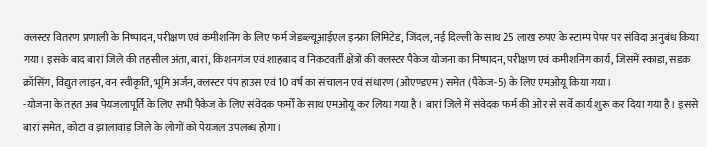क्लस्टर वितरण प्रणाली के निष्पादन, परीक्षण एवं कमीशनिंग के लिए फर्म जेडब्ल्यूआईएल इन्फ्रा लिमिटेड, जिंदल, नई दिल्ली के साथ 25 लाख रुपए के स्टाम्प पेपर पर संविदा अनुबंध किया गया। इसके बाद बारां जिले की तहसील अंता, बारां, किशनगंज एवं शाहबाद व निकटवर्ती क्षेत्रों की क्लस्टर पैकेज योजना का निष्पादन, परीक्षण एवं कमीशनिंग कार्य, जिसमें स्काडा, सडक़ क्रॉसिंग, विद्युत लाइन, वन स्वीकृति, भूमि अर्जन, क्लस्टर पंप हाउस एवं 10 वर्ष का संचालन एवं संधारण (ओएण्डएम) समेत (पैकेज-5) के लिए एमओयू किया गया।
-योजना के तहत अब पेयजलापूर्ति के लिए सभी पैकेज के लिए संवेदक फर्मों के साथ एमओयू कर लिया गया है। बारां जिले में संवेदक फर्म की ओर से सर्वे कार्य शुरू कर दिया गया है। इससे बारां समेत, कोटा व झालावाड़ जिले के लोगों को पेयजल उपलब्ध होगा।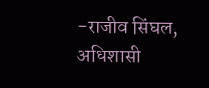-राजीव सिंघल, अधिशासी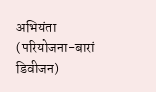अभियंता (परियोजना-बारां डिवीजन)